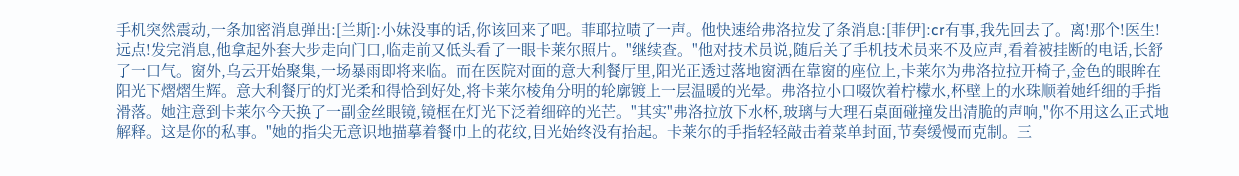手机突然震动,一条加密消息弹出:[兰斯]:小妹没事的话,你该回来了吧。菲耶拉啧了一声。他快速给弗洛拉发了条消息:[菲伊]:cr有事,我先回去了。离!那个!医生!远点!发完消息,他拿起外套大步走向门口,临走前又低头看了一眼卡莱尔照片。"继续查。"他对技术员说,随后关了手机技术员来不及应声,看着被挂断的电话,长舒了一口气。窗外,乌云开始聚集,一场暴雨即将来临。而在医院对面的意大利餐厅里,阳光正透过落地窗洒在靠窗的座位上,卡莱尔为弗洛拉拉开椅子,金色的眼眸在阳光下熠熠生辉。意大利餐厅的灯光柔和得恰到好处,将卡莱尔棱角分明的轮廓镀上一层温暖的光晕。弗洛拉小口啜饮着柠檬水,杯壁上的水珠顺着她纤细的手指滑落。她注意到卡莱尔今天换了一副金丝眼镜,镜框在灯光下泛着细碎的光芒。"其实"弗洛拉放下水杯,玻璃与大理石桌面碰撞发出清脆的声响,"你不用这么正式地解释。这是你的私事。"她的指尖无意识地描摹着餐巾上的花纹,目光始终没有抬起。卡莱尔的手指轻轻敲击着菜单封面,节奏缓慢而克制。三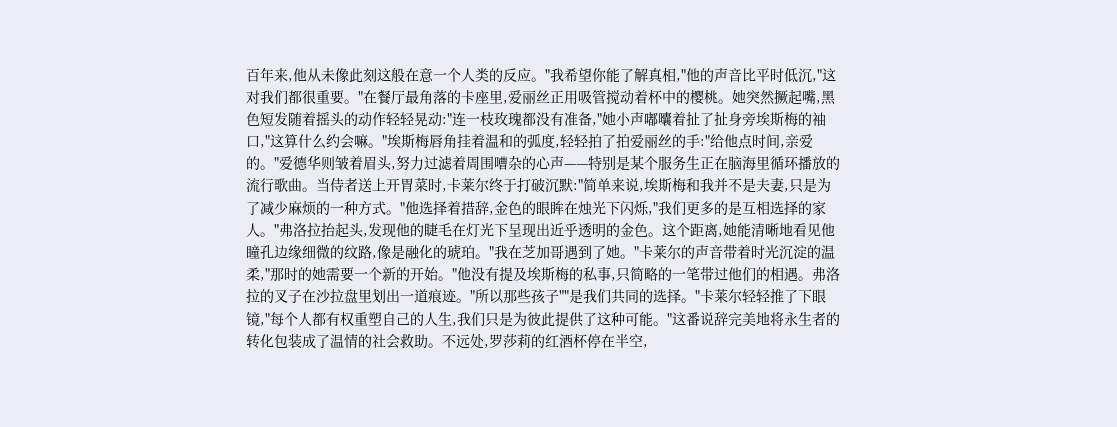百年来,他从未像此刻这般在意一个人类的反应。"我希望你能了解真相,"他的声音比平时低沉,"这对我们都很重要。"在餐厅最角落的卡座里,爱丽丝正用吸管搅动着杯中的樱桃。她突然撅起嘴,黑色短发随着摇头的动作轻轻晃动:"连一枝玫瑰都没有准备,"她小声嘟囔着扯了扯身旁埃斯梅的袖口,"这算什么约会嘛。"埃斯梅唇角挂着温和的弧度,轻轻拍了拍爱丽丝的手:"给他点时间,亲爱的。"爱德华则皱着眉头,努力过滤着周围嘈杂的心声——特别是某个服务生正在脑海里循环播放的流行歌曲。当侍者送上开胃菜时,卡莱尔终于打破沉默:"简单来说,埃斯梅和我并不是夫妻,只是为了减少麻烦的一种方式。"他选择着措辞,金色的眼眸在烛光下闪烁,"我们更多的是互相选择的家人。"弗洛拉抬起头,发现他的睫毛在灯光下呈现出近乎透明的金色。这个距离,她能清晰地看见他瞳孔边缘细微的纹路,像是融化的琥珀。"我在芝加哥遇到了她。"卡莱尔的声音带着时光沉淀的温柔,"那时的她需要一个新的开始。"他没有提及埃斯梅的私事,只简略的一笔带过他们的相遇。弗洛拉的叉子在沙拉盘里划出一道痕迹。"所以那些孩子""是我们共同的选择。"卡莱尔轻轻推了下眼镜,"每个人都有权重塑自己的人生,我们只是为彼此提供了这种可能。"这番说辞完美地将永生者的转化包装成了温情的社会救助。不远处,罗莎莉的红酒杯停在半空,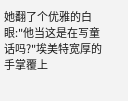她翻了个优雅的白眼:"他当这是在写童话吗?"埃美特宽厚的手掌覆上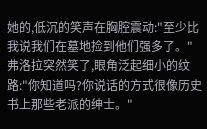她的,低沉的笑声在胸腔震动:"至少比我说我们在墓地捡到他们强多了。"弗洛拉突然笑了,眼角泛起细小的纹路:"你知道吗?你说话的方式很像历史书上那些老派的绅士。"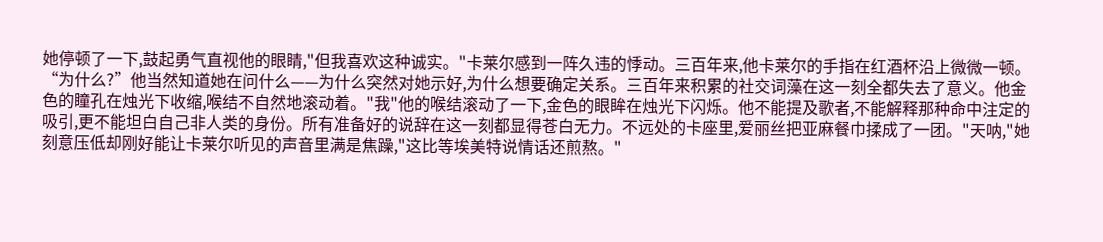她停顿了一下,鼓起勇气直视他的眼睛,"但我喜欢这种诚实。"卡莱尔感到一阵久违的悸动。三百年来,他卡莱尔的手指在红酒杯沿上微微一顿。“为什么?”他当然知道她在问什么——为什么突然对她示好,为什么想要确定关系。三百年来积累的社交词藻在这一刻全都失去了意义。他金色的瞳孔在烛光下收缩,喉结不自然地滚动着。"我"他的喉结滚动了一下,金色的眼眸在烛光下闪烁。他不能提及歌者,不能解释那种命中注定的吸引,更不能坦白自己非人类的身份。所有准备好的说辞在这一刻都显得苍白无力。不远处的卡座里,爱丽丝把亚麻餐巾揉成了一团。"天呐,"她刻意压低却刚好能让卡莱尔听见的声音里满是焦躁,"这比等埃美特说情话还煎熬。"